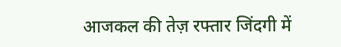आजकल की तेज़ रफ्तार जिंदगी में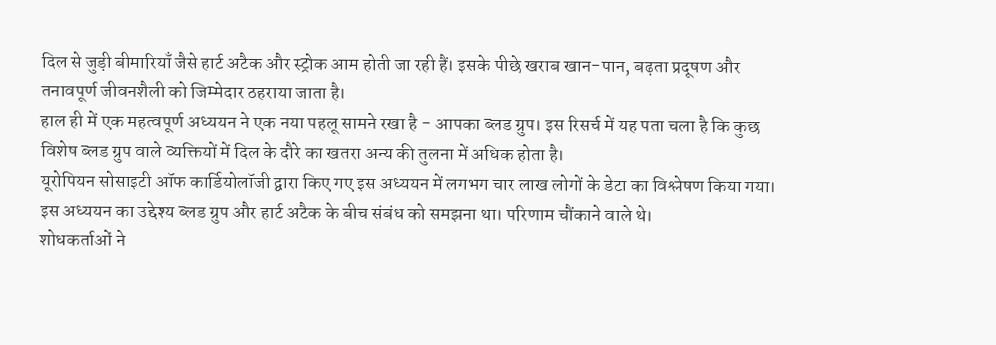दिल से जुड़ी बीमारियाँ जैसे हार्ट अटैक और स्ट्रोक आम होती जा रही हैं। इसके पीछे खराब खान-पान, बढ़ता प्रदूषण और तनावपूर्ण जीवनशैली को जिम्मेदार ठहराया जाता है।
हाल ही में एक महत्वपूर्ण अध्ययन ने एक नया पहलू सामने रखा है - आपका ब्लड ग्रुप। इस रिसर्च में यह पता चला है कि कुछ विशेष ब्लड ग्रुप वाले व्यक्तियों में दिल के दौरे का खतरा अन्य की तुलना में अधिक होता है।
यूरोपियन सोसाइटी ऑफ कार्डियोलॉजी द्वारा किए गए इस अध्ययन में लगभग चार लाख लोगों के डेटा का विश्लेषण किया गया। इस अध्ययन का उद्देश्य ब्लड ग्रुप और हार्ट अटैक के बीच संबंध को समझना था। परिणाम चौंकाने वाले थे।
शोधकर्ताओं ने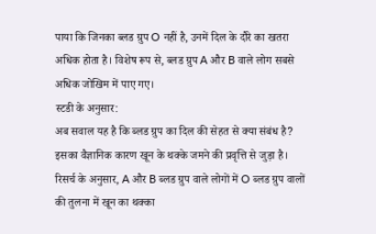पाया कि जिनका ब्लड ग्रुप O नहीं है, उनमें दिल के दौरे का खतरा अधिक होता है। विशेष रूप से, ब्लड ग्रुप A और B वाले लोग सबसे अधिक जोखिम में पाए गए।
स्टडी के अनुसार:
अब सवाल यह है कि ब्लड ग्रुप का दिल की सेहत से क्या संबंध है? इसका वैज्ञानिक कारण खून के थक्के जमने की प्रवृत्ति से जुड़ा है।
रिसर्च के अनुसार, A और B ब्लड ग्रुप वाले लोगों में O ब्लड ग्रुप वालों की तुलना में खून का थक्का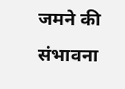जमने की संभावना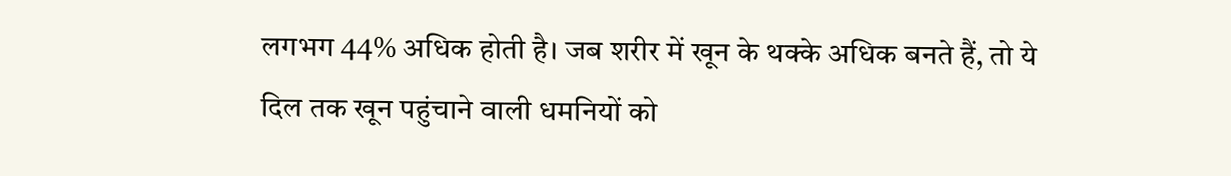लगभग 44% अधिक होती है। जब शरीर में खून के थक्के अधिक बनते हैं, तो ये दिल तक खून पहुंचाने वाली धमनियों को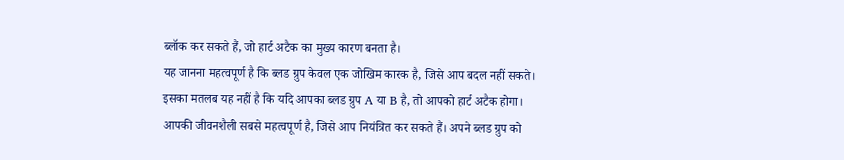ब्लॉक कर सकते हैं, जो हार्ट अटैक का मुख्य कारण बनता है।
यह जानना महत्वपूर्ण है कि ब्लड ग्रुप केवल एक जोखिम कारक है, जिसे आप बदल नहीं सकते। इसका मतलब यह नहीं है कि यदि आपका ब्लड ग्रुप A या B है, तो आपको हार्ट अटैक होगा।
आपकी जीवनशैली सबसे महत्वपूर्ण है, जिसे आप नियंत्रित कर सकते हैं। अपने ब्लड ग्रुप को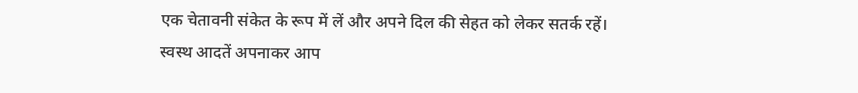एक चेतावनी संकेत के रूप में लें और अपने दिल की सेहत को लेकर सतर्क रहें।
स्वस्थ आदतें अपनाकर आप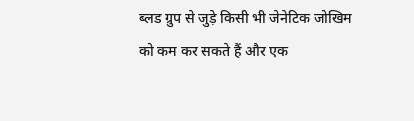ब्लड ग्रुप से जुड़े किसी भी जेनेटिक जोखिम को कम कर सकते हैं और एक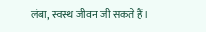लंबा, स्वस्थ जीवन जी सकते हैं।